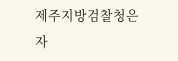제주지방검찰청은
자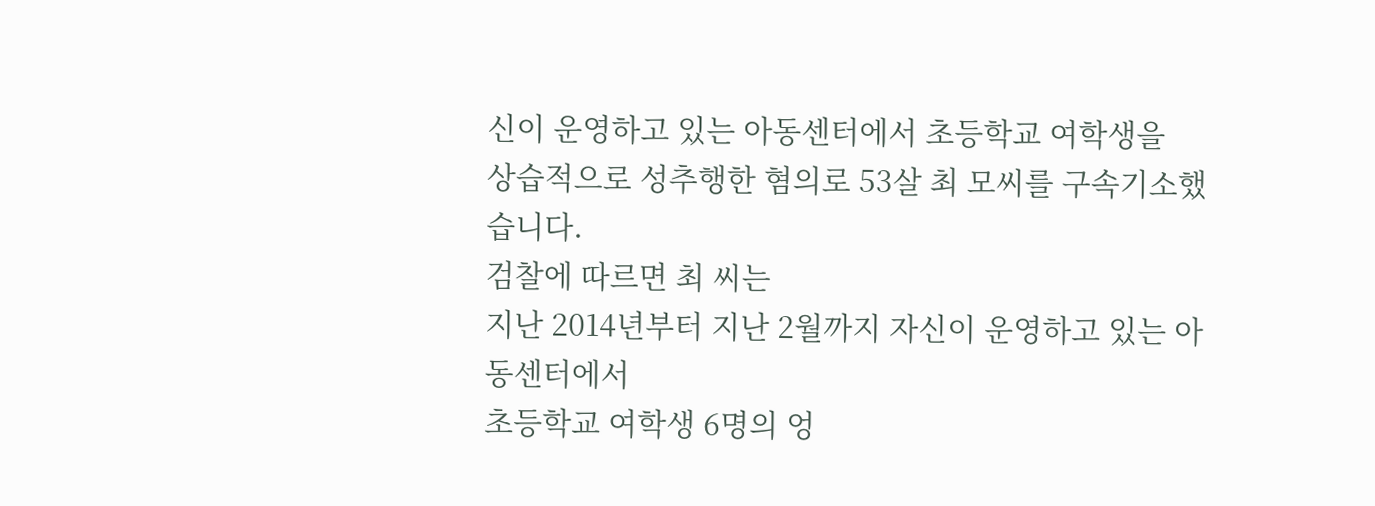신이 운영하고 있는 아동센터에서 초등학교 여학생을
상습적으로 성추행한 혐의로 53살 최 모씨를 구속기소했습니다.
검찰에 따르면 최 씨는
지난 2014년부터 지난 2월까지 자신이 운영하고 있는 아동센터에서
초등학교 여학생 6명의 엉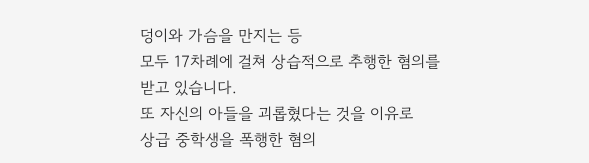덩이와 가슴을 만지는 등
모두 17차례에 걸쳐 상습적으로 추행한 혐의를 받고 있습니다.
또 자신의 아들을 괴롭혔다는 것을 이유로
상급 중학생을 폭행한 혐의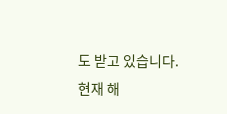도 받고 있습니다.
현재 해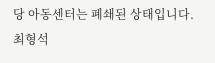당 아동센터는 폐쇄된 상태입니다.
최형석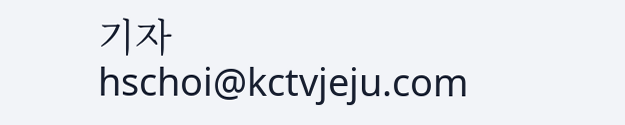기자
hschoi@kctvjeju.com